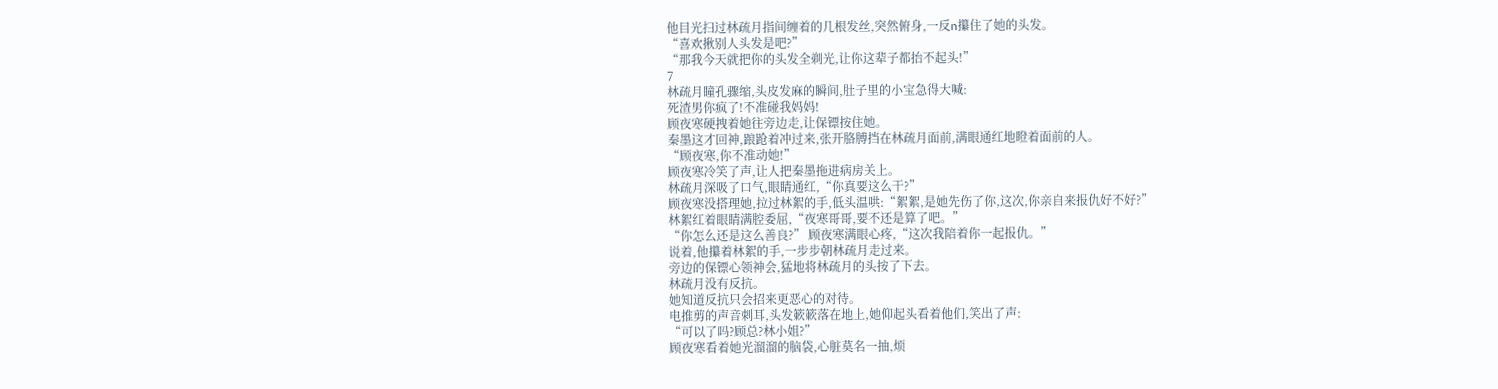他目光扫过林疏月指间缠着的几根发丝,突然俯身,一反n攥住了她的头发。
“喜欢揪别人头发是吧?”
“那我今天就把你的头发全剃光,让你这辈子都抬不起头!”
7
林疏月瞳孔骤缩,头皮发麻的瞬间,肚子里的小宝急得大喊:
死渣男你疯了!不准碰我妈妈!
顾夜寒硬拽着她往旁边走,让保镖按住她。
秦墨这才回神,踉跄着冲过来,张开胳膊挡在林疏月面前,满眼通红地瞪着面前的人。
“顾夜寒,你不准动她!”
顾夜寒冷笑了声,让人把秦墨拖进病房关上。
林疏月深吸了口气,眼睛通红,“你真要这么干?”
顾夜寒没搭理她,拉过林絮的手,低头温哄:“絮絮,是她先伤了你,这次,你亲自来报仇好不好?”
林絮红着眼睛满腔委屈,“夜寒哥哥,要不还是算了吧。”
“你怎么还是这么善良?” 顾夜寒满眼心疼,“这次我陪着你一起报仇。”
说着,他攥着林絮的手,一步步朝林疏月走过来。
旁边的保镖心领神会,猛地将林疏月的头按了下去。
林疏月没有反抗。
她知道反抗只会招来更恶心的对待。
电推剪的声音刺耳,头发簌簌落在地上,她仰起头看着他们,笑出了声:
“可以了吗?顾总?林小姐?”
顾夜寒看着她光溜溜的脑袋,心脏莫名一抽,烦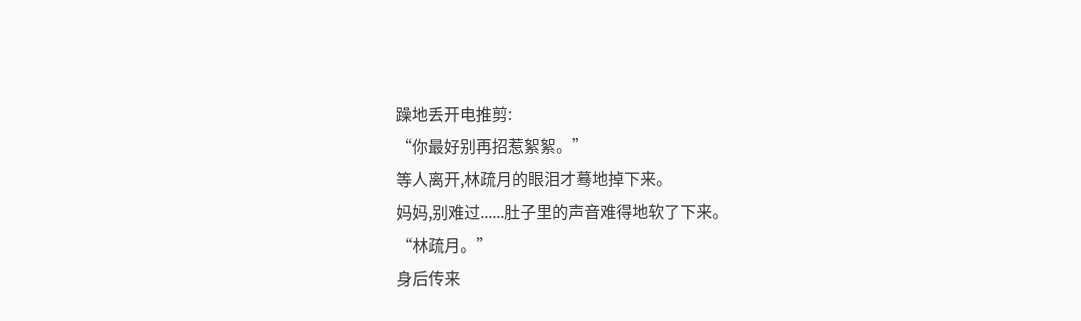躁地丢开电推剪:
“你最好别再招惹絮絮。”
等人离开,林疏月的眼泪才蓦地掉下来。
妈妈,别难过......肚子里的声音难得地软了下来。
“林疏月。”
身后传来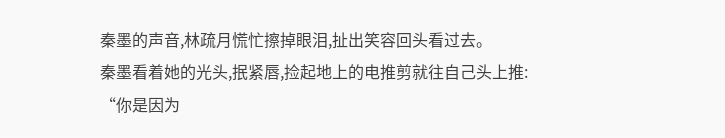秦墨的声音,林疏月慌忙擦掉眼泪,扯出笑容回头看过去。
秦墨看着她的光头,抿紧唇,捡起地上的电推剪就往自己头上推:
“你是因为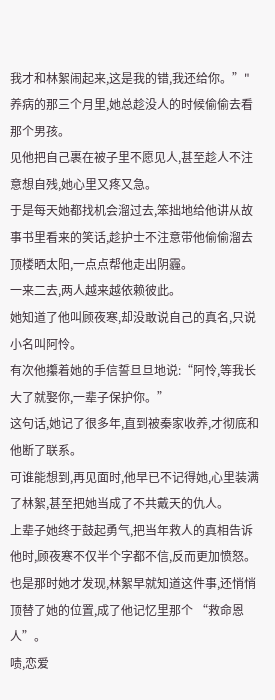我才和林絮闹起来,这是我的错,我还给你。”"
养病的那三个月里,她总趁没人的时候偷偷去看那个男孩。
见他把自己裹在被子里不愿见人,甚至趁人不注意想自残,她心里又疼又急。
于是每天她都找机会溜过去,笨拙地给他讲从故事书里看来的笑话,趁护士不注意带他偷偷溜去顶楼晒太阳,一点点帮他走出阴霾。
一来二去,两人越来越依赖彼此。
她知道了他叫顾夜寒,却没敢说自己的真名,只说小名叫阿怜。
有次他攥着她的手信誓旦旦地说:“阿怜,等我长大了就娶你,一辈子保护你。”
这句话,她记了很多年,直到被秦家收养,才彻底和他断了联系。
可谁能想到,再见面时,他早已不记得她,心里装满了林絮,甚至把她当成了不共戴天的仇人。
上辈子她终于鼓起勇气,把当年救人的真相告诉他时,顾夜寒不仅半个字都不信,反而更加愤怒。
也是那时她才发现,林絮早就知道这件事,还悄悄顶替了她的位置,成了他记忆里那个 “救命恩人”。
啧,恋爱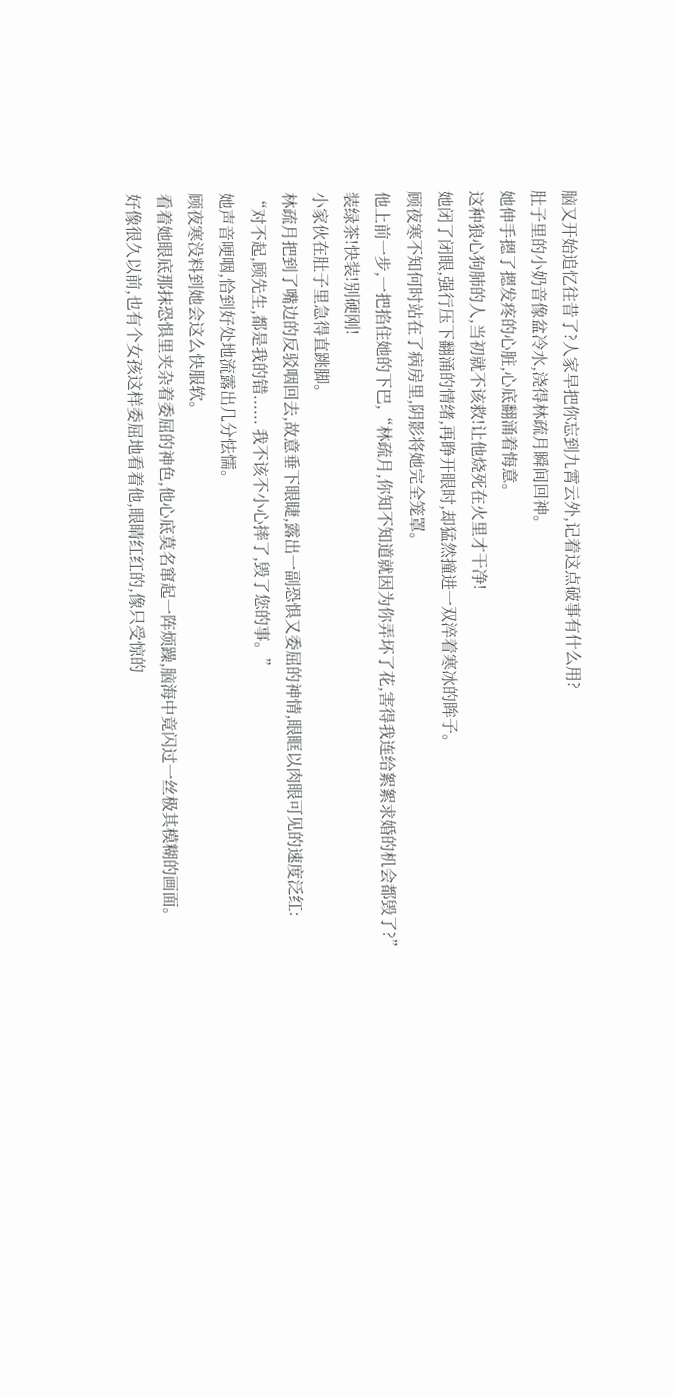脑又开始追忆往昔了?人家早把你忘到九霄云外,记着这点破事有什么用?
肚子里的小奶音像盆冷水,浇得林疏月瞬间回神。
她伸手摁了摁发疼的心脏,心底翻涌着悔意。
这种狼心狗肺的人,当初就不该救!让他烧死在火里才干净!
她闭了闭眼,强行压下翻涌的情绪,再睁开眼时,却猛然撞进一双淬着寒冰的眸子。
顾夜寒不知何时站在了病房里,阴影将她完全笼罩。
他上前一步,一把掐住她的下巴,“林疏月,你知不知道就因为你弄坏了花,害得我连给絮絮求婚的机会都毁了?”
装绿茶!快装!别硬刚!
小家伙在肚子里急得直跳脚。
林疏月把到了嘴边的反驳咽回去,故意垂下眼睫,露出一副恐惧又委屈的神情,眼眶以肉眼可见的速度泛红:
“对不起,顾先生,都是我的错...... 我不该不小心摔了,毁了您的事。”
她声音哽咽,恰到好处地流露出几分怯懦。
顾夜寒没料到她会这么快服软。
看着她眼底那抹恐惧里夹杂着委屈的神色,他心底莫名窜起一阵烦躁,脑海中竟闪过一丝极其模糊的画面。
好像很久以前,也有个女孩这样委屈地看着他,眼睛红红的,像只受惊的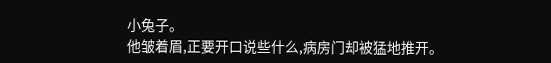小兔子。
他皱着眉,正要开口说些什么,病房门却被猛地推开。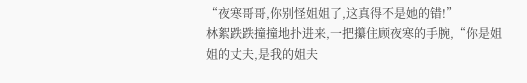“夜寒哥哥,你别怪姐姐了,这真得不是她的错!”
林絮跌跌撞撞地扑进来,一把攥住顾夜寒的手腕,“你是姐姐的丈夫,是我的姐夫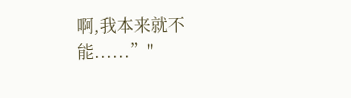啊,我本来就不能......”"